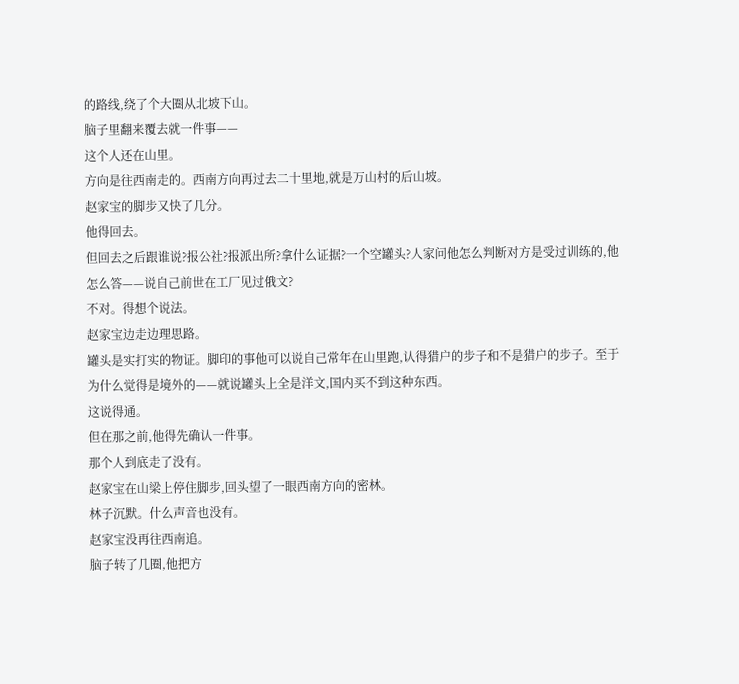的路线,绕了个大圈从北坡下山。
脑子里翻来覆去就一件事——
这个人还在山里。
方向是往西南走的。西南方向再过去二十里地,就是万山村的后山坡。
赵家宝的脚步又快了几分。
他得回去。
但回去之后跟谁说?报公社?报派出所?拿什么证据?一个空罐头?人家问他怎么判断对方是受过训练的,他怎么答——说自己前世在工厂见过俄文?
不对。得想个说法。
赵家宝边走边理思路。
罐头是实打实的物证。脚印的事他可以说自己常年在山里跑,认得猎户的步子和不是猎户的步子。至于为什么觉得是境外的——就说罐头上全是洋文,国内买不到这种东西。
这说得通。
但在那之前,他得先确认一件事。
那个人到底走了没有。
赵家宝在山梁上停住脚步,回头望了一眼西南方向的密林。
林子沉默。什么声音也没有。
赵家宝没再往西南追。
脑子转了几圈,他把方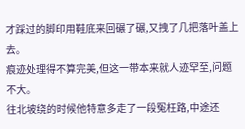才踩过的脚印用鞋底来回碾了碾,又拽了几把落叶盖上去。
痕迹处理得不算完美,但这一带本来就人迹罕至,问题不大。
往北坡绕的时候他特意多走了一段冤枉路,中途还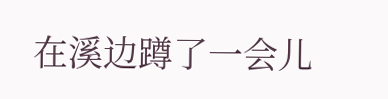在溪边蹲了一会儿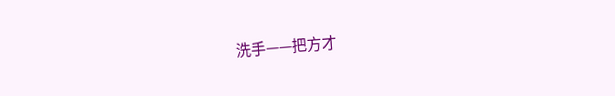洗手——把方才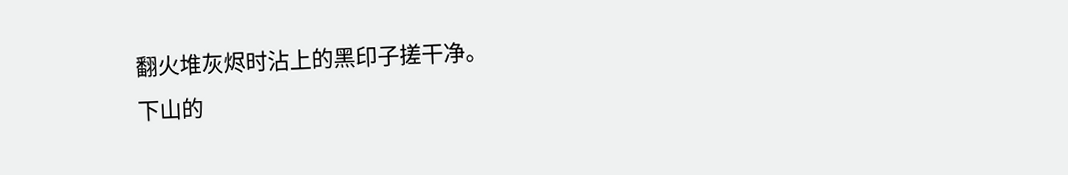翻火堆灰烬时沾上的黑印子搓干净。
下山的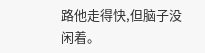路他走得快,但脑子没闲着。